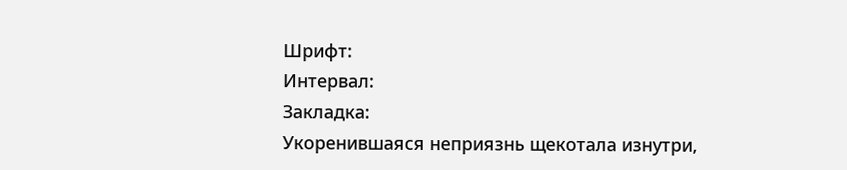Шрифт:
Интервал:
Закладка:
Укоренившаяся неприязнь щекотала изнутри,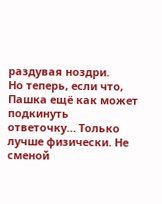раздувая ноздри.
Но теперь, если что, Пашка ещё как может подкинуть ответочку… Только лучше физически. Не сменой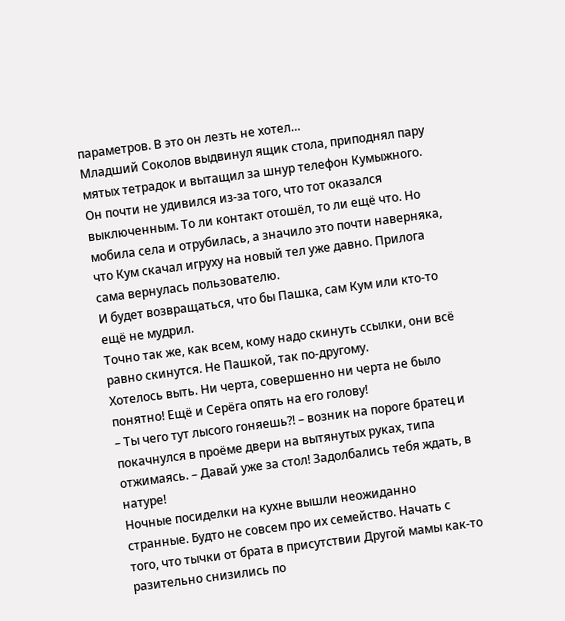параметров. В это он лезть не хотел…
Младший Соколов выдвинул ящик стола, приподнял пару мятых тетрадок и вытащил за шнур телефон Кумыжного. Он почти не удивился из-за того, что тот оказался выключенным. То ли контакт отошёл, то ли ещё что. Но мобила села и отрубилась, а значило это почти наверняка, что Кум скачал игруху на новый тел уже давно. Прилога сама вернулась пользователю.
И будет возвращаться, что бы Пашка, сам Кум или кто-то ещё не мудрил.
Точно так же, как всем, кому надо скинуть ссылки, они всё равно скинутся. Не Пашкой, так по-другому.
Хотелось выть. Ни черта, совершенно ни черта не было понятно! Ещё и Серёга опять на его голову!
– Ты чего тут лысого гоняешь?! – возник на пороге братец и покачнулся в проёме двери на вытянутых руках, типа отжимаясь. – Давай уже за стол! Задолбались тебя ждать, в натуре!
Ночные посиделки на кухне вышли неожиданно странные. Будто не совсем про их семейство. Начать с того, что тычки от брата в присутствии Другой мамы как-то разительно снизились по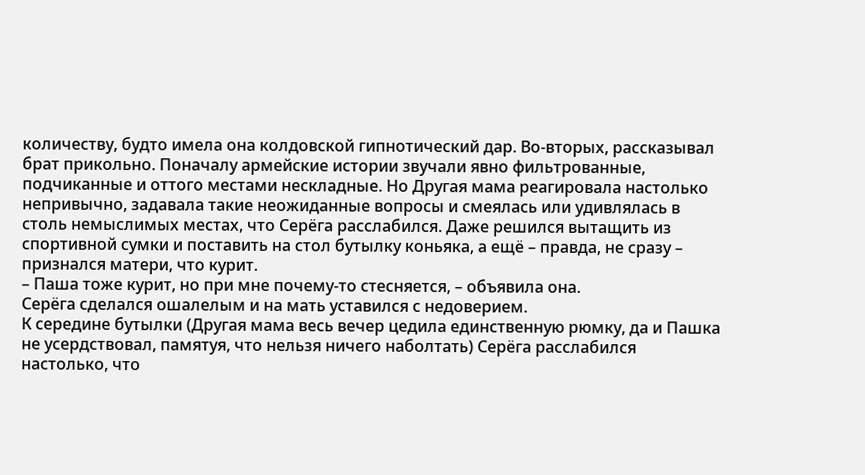количеству, будто имела она колдовской гипнотический дар. Во-вторых, рассказывал брат прикольно. Поначалу армейские истории звучали явно фильтрованные, подчиканные и оттого местами нескладные. Но Другая мама реагировала настолько непривычно, задавала такие неожиданные вопросы и смеялась или удивлялась в столь немыслимых местах, что Серёга расслабился. Даже решился вытащить из спортивной сумки и поставить на стол бутылку коньяка, а ещё – правда, не сразу – признался матери, что курит.
– Паша тоже курит, но при мне почему-то стесняется, – объявила она.
Серёга сделался ошалелым и на мать уставился с недоверием.
К середине бутылки (Другая мама весь вечер цедила единственную рюмку, да и Пашка не усердствовал, памятуя, что нельзя ничего наболтать) Серёга расслабился настолько, что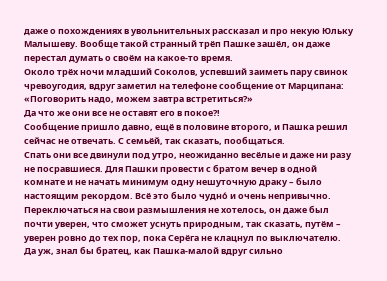даже о похождениях в увольнительных рассказал и про некую Юльку Малышеву. Вообще такой странный трёп Пашке зашёл, он даже перестал думать о своём на какое-то время.
Около трёх ночи младший Соколов, успевший заиметь пару свинок чревоугодия, вдруг заметил на телефоне сообщение от Марципана: «Поговорить надо, можем завтра встретиться?»
Да что же они все не оставят его в покое?!
Сообщение пришло давно, ещё в половине второго, и Пашка решил сейчас не отвечать. С семьёй, так сказать, пообщаться.
Спать они все двинули под утро, неожиданно весёлые и даже ни разу не посравшиеся. Для Пашки провести с братом вечер в одной комнате и не начать минимум одну нешуточную драку – было настоящим рекордом. Всё это было чудно́ и очень непривычно.
Переключаться на свои размышления не хотелось, он даже был почти уверен, что сможет уснуть природным, так сказать, путём – уверен ровно до тех пор, пока Серёга не клацнул по выключателю.
Да уж, знал бы братец, как Пашка-малой вдруг сильно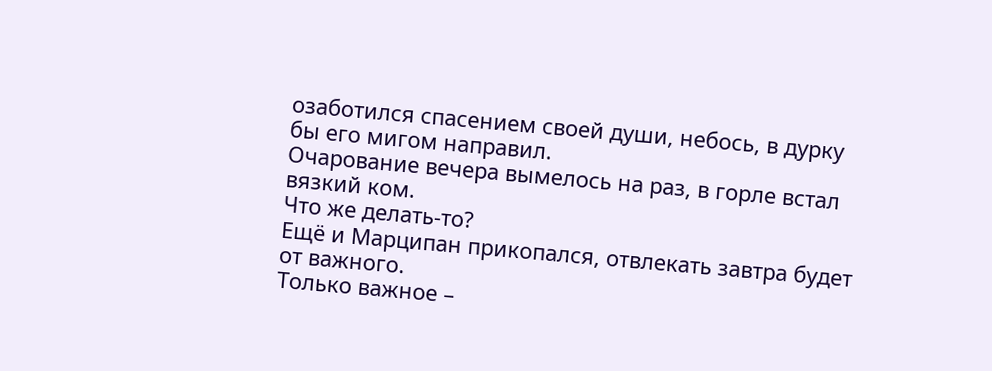озаботился спасением своей души, небось, в дурку бы его мигом направил.
Очарование вечера вымелось на раз, в горле встал вязкий ком.
Что же делать-то?
Ещё и Марципан прикопался, отвлекать завтра будет от важного.
Только важное –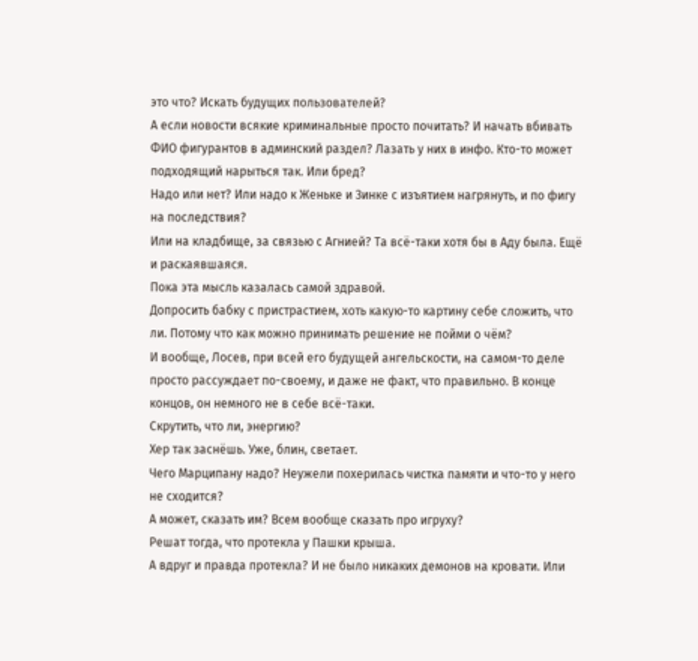это что? Искать будущих пользователей?
А если новости всякие криминальные просто почитать? И начать вбивать ФИО фигурантов в админский раздел? Лазать у них в инфо. Кто-то может подходящий нарыться так. Или бред?
Надо или нет? Или надо к Женьке и Зинке с изъятием нагрянуть, и по фигу на последствия?
Или на кладбище, за связью с Агнией? Та всё-таки хотя бы в Аду была. Ещё и раскаявшаяся.
Пока эта мысль казалась самой здравой.
Допросить бабку с пристрастием, хоть какую-то картину себе сложить, что ли. Потому что как можно принимать решение не пойми о чём?
И вообще, Лосев, при всей его будущей ангельскости, на самом-то деле просто рассуждает по-своему, и даже не факт, что правильно. В конце концов, он немного не в себе всё-таки.
Скрутить, что ли, энергию?
Хер так заснёшь. Уже, блин, светает.
Чего Марципану надо? Неужели похерилась чистка памяти и что-то у него не сходится?
А может, сказать им? Всем вообще сказать про игруху?
Решат тогда, что протекла у Пашки крыша.
А вдруг и правда протекла? И не было никаких демонов на кровати. Или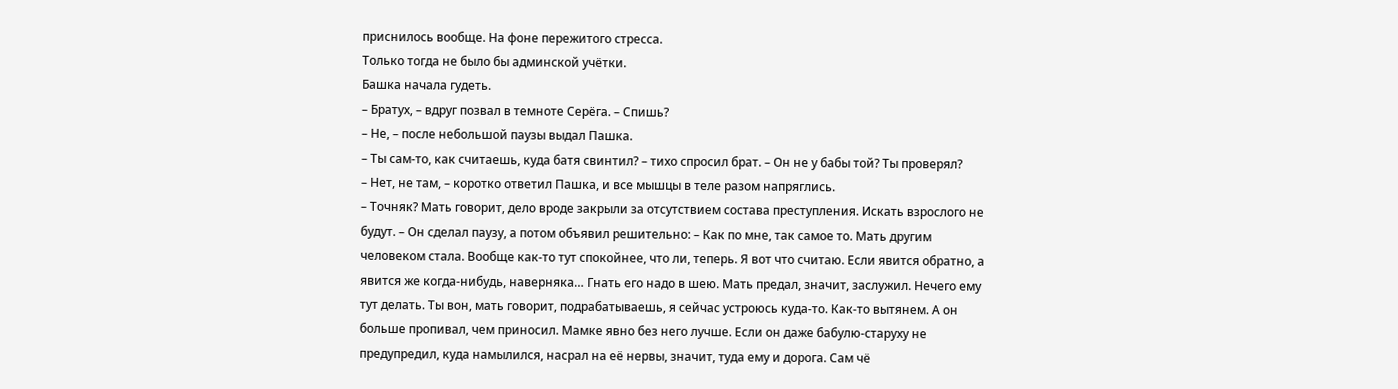приснилось вообще. На фоне пережитого стресса.
Только тогда не было бы админской учётки.
Башка начала гудеть.
– Братух, – вдруг позвал в темноте Серёга. – Спишь?
– Не, – после небольшой паузы выдал Пашка.
– Ты сам-то, как считаешь, куда батя свинтил? – тихо спросил брат. – Он не у бабы той? Ты проверял?
– Нет, не там, – коротко ответил Пашка, и все мышцы в теле разом напряглись.
– Точняк? Мать говорит, дело вроде закрыли за отсутствием состава преступления. Искать взрослого не будут. – Он сделал паузу, а потом объявил решительно: – Как по мне, так самое то. Мать другим человеком стала. Вообще как-то тут спокойнее, что ли, теперь. Я вот что считаю. Если явится обратно, а явится же когда-нибудь, наверняка… Гнать его надо в шею. Мать предал, значит, заслужил. Нечего ему тут делать. Ты вон, мать говорит, подрабатываешь, я сейчас устроюсь куда-то. Как-то вытянем. А он больше пропивал, чем приносил. Мамке явно без него лучше. Если он даже бабулю-старуху не предупредил, куда намылился, насрал на её нервы, значит, туда ему и дорога. Сам чё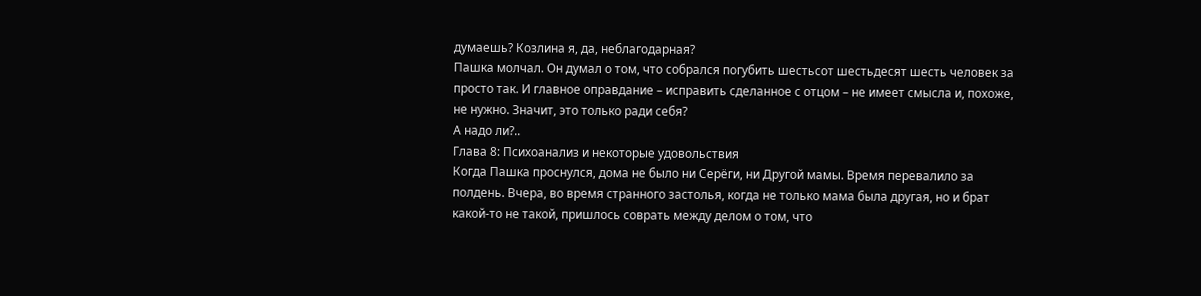думаешь? Козлина я, да, неблагодарная?
Пашка молчал. Он думал о том, что собрался погубить шестьсот шестьдесят шесть человек за просто так. И главное оправдание – исправить сделанное с отцом – не имеет смысла и, похоже, не нужно. Значит, это только ради себя?
А надо ли?..
Глава 8: Психоанализ и некоторые удовольствия
Когда Пашка проснулся, дома не было ни Серёги, ни Другой мамы. Время перевалило за полдень. Вчера, во время странного застолья, когда не только мама была другая, но и брат какой-то не такой, пришлось соврать между делом о том, что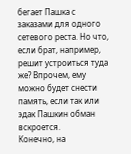бегает Пашка с заказами для одного сетевого реста. Но что, если брат, например, решит устроиться туда же? Впрочем, ему можно будет снести память, если так или эдак Пашкин обман вскроется.
Конечно, на